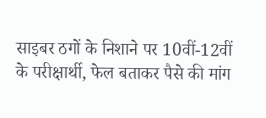साइबर ठगों के निशाने पर 10वीं-12वीं के परीक्षार्थी, फेल बताकर पैसे की मांग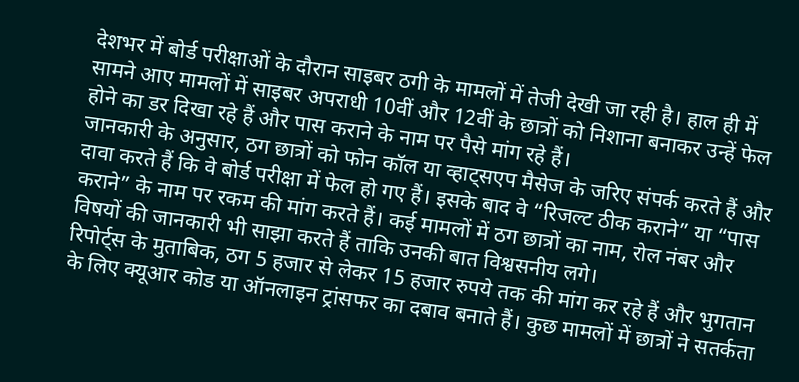देशभर में बोर्ड परीक्षाओं के दौरान साइबर ठगी के मामलों में तेजी देखी जा रही है। हाल ही में सामने आए मामलों में साइबर अपराधी 10वीं और 12वीं के छात्रों को निशाना बनाकर उन्हें फेल होने का डर दिखा रहे हैं और पास कराने के नाम पर पैसे मांग रहे हैं।
जानकारी के अनुसार, ठग छात्रों को फोन कॉल या व्हाट्सएप मैसेज के जरिए संपर्क करते हैं और दावा करते हैं कि वे बोर्ड परीक्षा में फेल हो गए हैं। इसके बाद वे “रिजल्ट ठीक कराने” या “पास कराने” के नाम पर रकम की मांग करते हैं। कई मामलों में ठग छात्रों का नाम, रोल नंबर और विषयों की जानकारी भी साझा करते हैं ताकि उनकी बात विश्वसनीय लगे।
रिपोर्ट्स के मुताबिक, ठग 5 हजार से लेकर 15 हजार रुपये तक की मांग कर रहे हैं और भुगतान के लिए क्यूआर कोड या ऑनलाइन ट्रांसफर का दबाव बनाते हैं। कुछ मामलों में छात्रों ने सतर्कता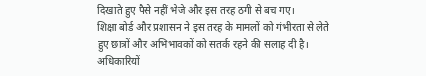दिखाते हुए पैसे नहीं भेजे और इस तरह ठगी से बच गए।
शिक्षा बोर्ड और प्रशासन ने इस तरह के मामलों को गंभीरता से लेते हुए छात्रों और अभिभावकों को सतर्क रहने की सलाह दी है। अधिकारियों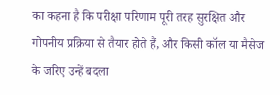का कहना है कि परीक्षा परिणाम पूरी तरह सुरक्षित और गोपनीय प्रक्रिया से तैयार होते हैं, और किसी कॉल या मैसेज के जरिए उन्हें बदला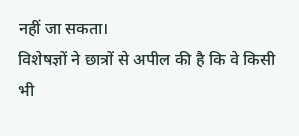नहीं जा सकता।
विशेषज्ञों ने छात्रों से अपील की है कि वे किसी भी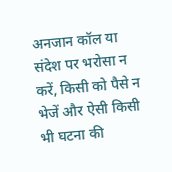अनजान कॉल या संदेश पर भरोसा न करें, किसी को पैसे न भेजें और ऐसी किसी भी घटना की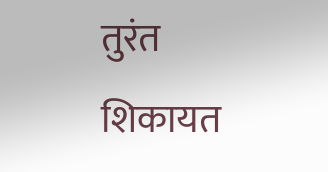तुरंत शिकायत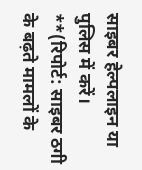साइबर हेल्पलाइन या पुलिस में करें।
**(रिपोर्ट: साइबर ठगी के बढ़ते मामलों के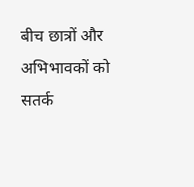बीच छात्रों और अभिभावकों को सतर्क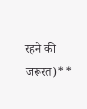रहने की जरूरत)**